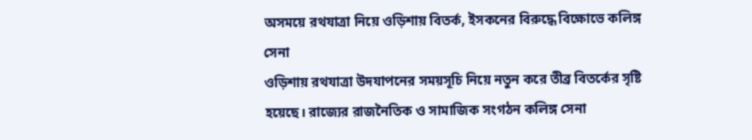অসময়ে রথযাত্রা নিয়ে ওড়িশায় বিতর্ক, ইসকনের বিরুদ্ধে বিক্ষোভে কলিঙ্গ সেনা
ওড়িশায় রথযাত্রা উদযাপনের সময়সূচি নিয়ে নতুন করে তীব্র বিতর্কের সৃষ্টি হয়েছে। রাজ্যের রাজনৈতিক ও সামাজিক সংগঠন কলিঙ্গ সেনা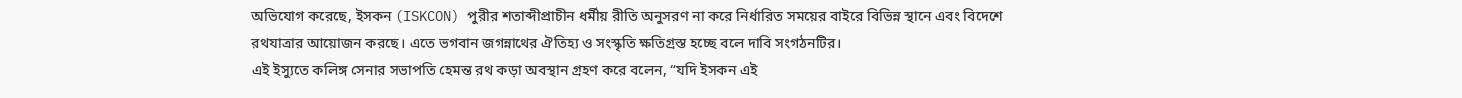অভিযোগ করেছে, ইসকন (ISKCON) পুরীর শতাব্দীপ্রাচীন ধর্মীয় রীতি অনুসরণ না করে নির্ধারিত সময়ের বাইরে বিভিন্ন স্থানে এবং বিদেশে রথযাত্রার আয়োজন করছে। এতে ভগবান জগন্নাথের ঐতিহ্য ও সংস্কৃতি ক্ষতিগ্রস্ত হচ্ছে বলে দাবি সংগঠনটির।
এই ইস্যুতে কলিঙ্গ সেনার সভাপতি হেমন্ত রথ কড়া অবস্থান গ্রহণ করে বলেন, “যদি ইসকন এই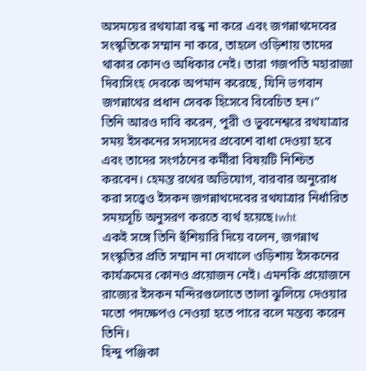অসময়ের রথযাত্রা বন্ধ না করে এবং জগন্নাথদেবের সংস্কৃতিকে সম্মান না করে, তাহলে ওড়িশায় তাদের থাকার কোনও অধিকার নেই। তারা গজপতি মহারাজা দিব্যসিংহ দেবকে অপমান করেছে, যিনি ভগবান জগন্নাথের প্রধান সেবক হিসেবে বিবেচিত হন।”
তিনি আরও দাবি করেন, পুরী ও ভুবনেশ্বরে রথযাত্রার সময় ইসকনের সদস্যদের প্রবেশে বাধা দেওয়া হবে এবং তাদের সংগঠনের কর্মীরা বিষয়টি নিশ্চিত করবেন। হেমন্ত রথের অভিযোগ, বারবার অনুরোধ করা সত্ত্বেও ইসকন জগন্নাথদেবের রথযাত্রার নির্ধারিত সময়সূচি অনুসরণ করতে ব্যর্থ হয়েছে।wht
একই সঙ্গে তিনি হুঁশিয়ারি দিয়ে বলেন, জগন্নাথ সংস্কৃতির প্রতি সম্মান না দেখালে ওড়িশায় ইসকনের কার্যক্রমের কোনও প্রয়োজন নেই। এমনকি প্রয়োজনে রাজ্যের ইসকন মন্দিরগুলোতে তালা ঝুলিয়ে দেওয়ার মতো পদক্ষেপও নেওয়া হতে পারে বলে মন্তব্য করেন তিনি।
হিন্দু পঞ্জিকা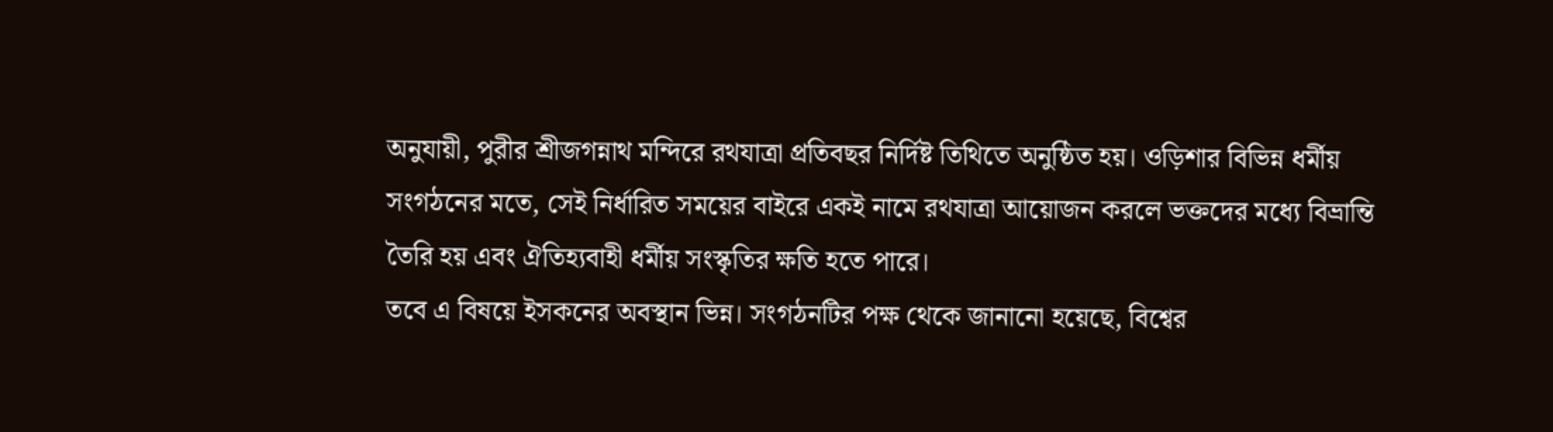অনুযায়ী, পুরীর শ্রীজগন্নাথ মন্দিরে রথযাত্রা প্রতিবছর নির্দিষ্ট তিথিতে অনুষ্ঠিত হয়। ওড়িশার বিভিন্ন ধর্মীয় সংগঠনের মতে, সেই নির্ধারিত সময়ের বাইরে একই নামে রথযাত্রা আয়োজন করলে ভক্তদের মধ্যে বিভ্রান্তি তৈরি হয় এবং ঐতিহ্যবাহী ধর্মীয় সংস্কৃতির ক্ষতি হতে পারে।
তবে এ বিষয়ে ইসকনের অবস্থান ভিন্ন। সংগঠনটির পক্ষ থেকে জানানো হয়েছে, বিশ্বের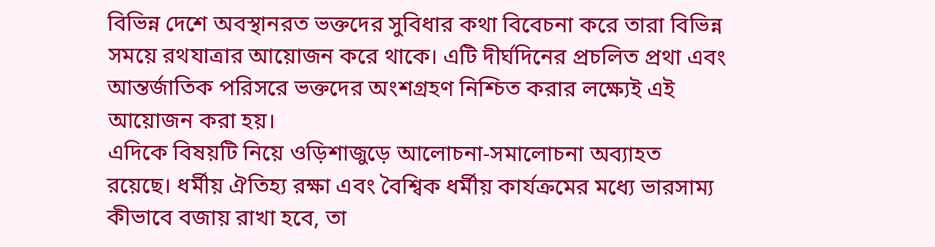বিভিন্ন দেশে অবস্থানরত ভক্তদের সুবিধার কথা বিবেচনা করে তারা বিভিন্ন সময়ে রথযাত্রার আয়োজন করে থাকে। এটি দীর্ঘদিনের প্রচলিত প্রথা এবং আন্তর্জাতিক পরিসরে ভক্তদের অংশগ্রহণ নিশ্চিত করার লক্ষ্যেই এই আয়োজন করা হয়।
এদিকে বিষয়টি নিয়ে ওড়িশাজুড়ে আলোচনা-সমালোচনা অব্যাহত রয়েছে। ধর্মীয় ঐতিহ্য রক্ষা এবং বৈশ্বিক ধর্মীয় কার্যক্রমের মধ্যে ভারসাম্য কীভাবে বজায় রাখা হবে, তা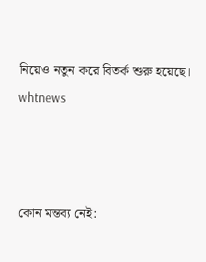নিয়েও নতুন করে বিতর্ক শুরু হয়েছে।
whtnews



কোন মন্তব্য নেই: